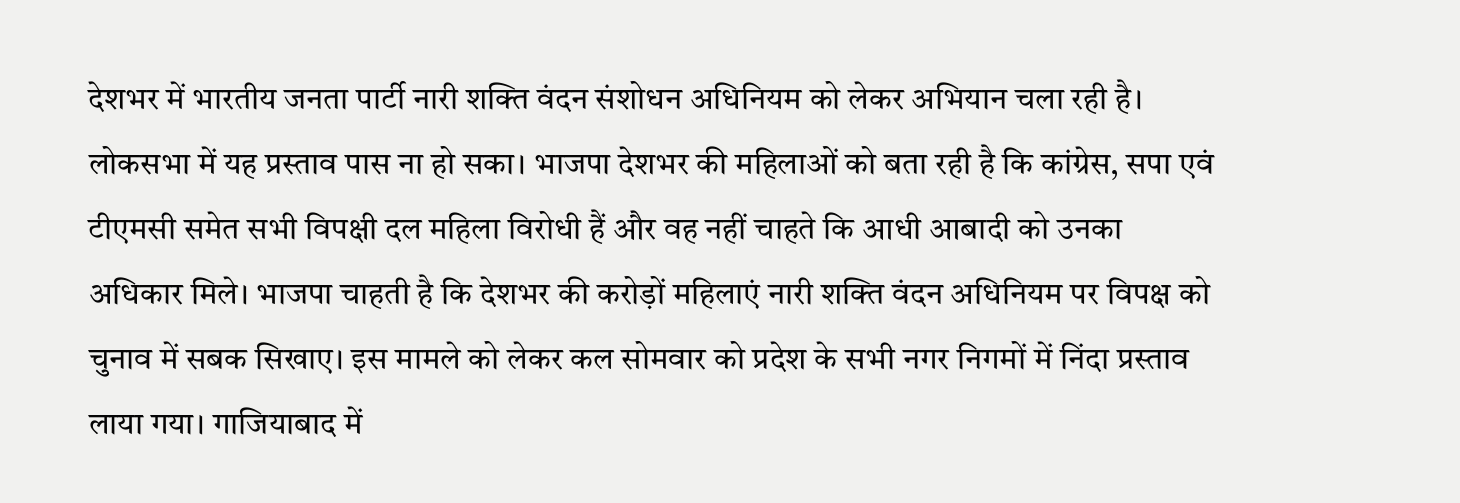देशभर में भारतीय जनता पार्टी नारी शक्ति वंदन संशोधन अधिनियम को लेकर अभियान चला रही है। लोकसभा में यह प्रस्ताव पास ना हो सका। भाजपा देशभर की महिलाओं को बता रही है कि कांग्रेस, सपा एवं टीएमसी समेत सभी विपक्षी दल महिला विरोधी हैं और वह नहीं चाहते कि आधी आबादी को उनका अधिकार मिले। भाजपा चाहती है कि देशभर की करोड़ों महिलाएं नारी शक्ति वंदन अधिनियम पर विपक्ष को चुनाव में सबक सिखाए। इस मामले को लेकर कल सोमवार को प्रदेश के सभी नगर निगमों में निंदा प्रस्ताव लाया गया। गाजियाबाद में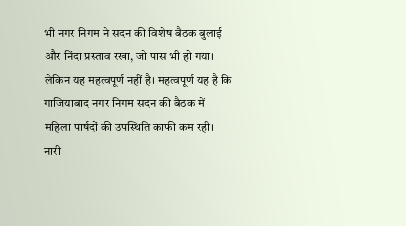भी नगर निगम ने सदन की विशेष बैठक बुलाई और निंदा प्रस्ताव रखा, जो पास भी हो गया। लेकिन यह महत्वपूर्ण नहीं है। महत्वपूर्ण यह है कि गाजियाबाद नगर निगम सदन की बैठक में महिला पार्षदों की उपस्थिति काफी कम रही। नारी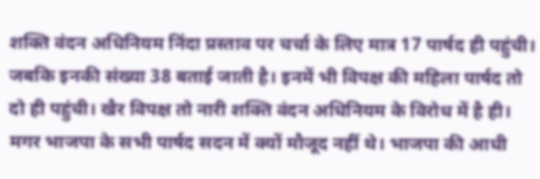शक्ति वंदन अधिनियम निंदा प्रस्ताव पर चर्चा के लिए मात्र 17 पार्षद ही पहुंची। जबकि इनकी संख्या 38 बताई जाती है। इनमें भी विपक्ष की महिला पार्षद तो दो ही पहुंची। खैर विपक्ष तो नारी शक्ति वंदन अधिनियम के विरोध में है ही। मगर भाजपा के सभी पार्षद सदन में क्यों मौजूद नहीं थे। भाजपा की आधी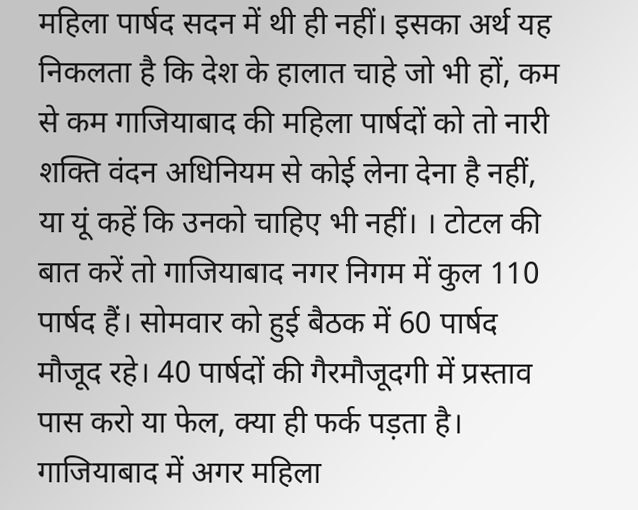महिला पार्षद सदन में थी ही नहीं। इसका अर्थ यह निकलता है कि देश के हालात चाहे जो भी हों, कम से कम गाजियाबाद की महिला पार्षदों को तो नारी शक्ति वंदन अधिनियम से कोई लेना देना है नहीं, या यूं कहें कि उनको चाहिए भी नहीं। । टोटल की बात करें तो गाजियाबाद नगर निगम में कुल 110 पार्षद हैं। सोमवार को हुई बैठक में 60 पार्षद मौजूद रहे। 40 पार्षदों की गैरमौजूदगी में प्रस्ताव पास करो या फेल, क्या ही फर्क पड़ता है। गाजियाबाद में अगर महिला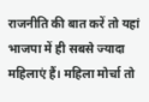राजनीति की बात करें तो यहां भाजपा में ही सबसे ज्यादा महिलाएं हैं। महिला मोर्चा तो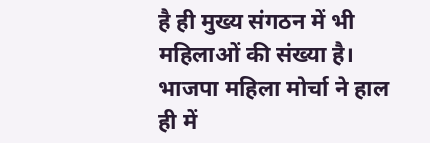है ही मुख्य संगठन में भी महिलाओं की संख्या है। भाजपा महिला मोर्चा ने हाल ही में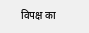विपक्ष का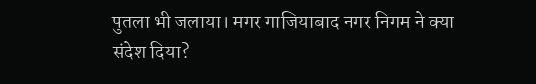पुतला भी जलाया। मगर गाजियाबाद नगर निगम ने क्या संदेश दिया?